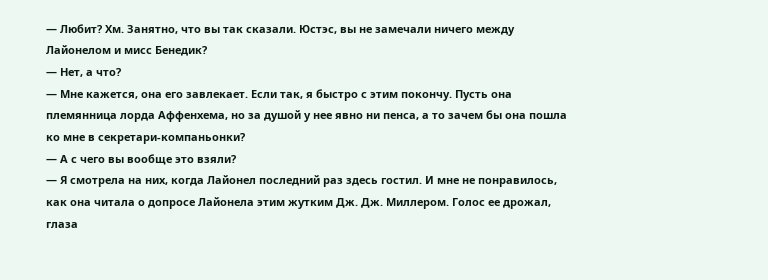— Любит? Хм. Занятно, что вы так сказали. Юстэс, вы не замечали ничего между Лайонелом и мисс Бенедик?
— Нет, а что?
— Мне кажется, она его завлекает. Если так, я быстро с этим покончу. Пусть она племянница лорда Аффенхема, но за душой у нее явно ни пенса, а то зачем бы она пошла ко мне в секретари-компаньонки?
— А с чего вы вообще это взяли?
— Я смотрела на них, когда Лайонел последний раз здесь гостил. И мне не понравилось, как она читала о допросе Лайонела этим жутким Дж. Дж. Миллером. Голос ее дрожал, глаза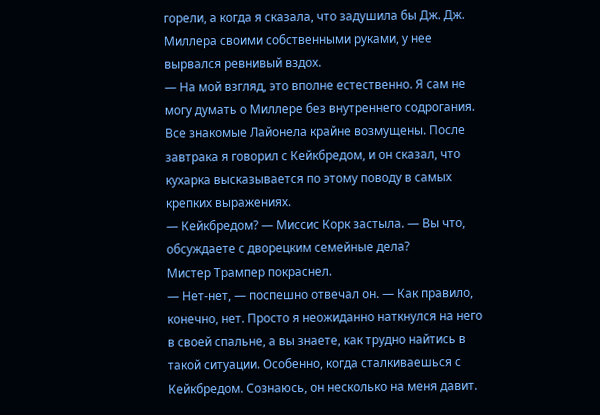горели, а когда я сказала, что задушила бы Дж. Дж. Миллера своими собственными руками, у нее вырвался ревнивый вздох.
— На мой взгляд, это вполне естественно. Я сам не могу думать о Миллере без внутреннего содрогания. Все знакомые Лайонела крайне возмущены. После завтрака я говорил с Кейкбредом, и он сказал, что кухарка высказывается по этому поводу в самых крепких выражениях.
— Кейкбредом? — Миссис Корк застыла. — Вы что, обсуждаете с дворецким семейные дела?
Мистер Трампер покраснел.
— Нет-нет, — поспешно отвечал он. — Как правило, конечно, нет. Просто я неожиданно наткнулся на него в своей спальне, а вы знаете, как трудно найтись в такой ситуации. Особенно, когда сталкиваешься с Кейкбредом. Сознаюсь, он несколько на меня давит.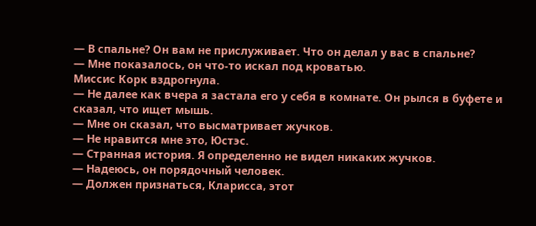— В спальне? Он вам не прислуживает. Что он делал у вас в спальне?
— Мне показалось, он что-то искал под кроватью.
Миссис Корк вздрогнула.
— Не далее как вчера я застала его у себя в комнате. Он рылся в буфете и сказал, что ищет мышь.
— Мне он сказал, что высматривает жучков.
— Не нравится мне это, Юстэс.
— Странная история. Я определенно не видел никаких жучков.
— Надеюсь, он порядочный человек.
— Должен признаться, Кларисса, этот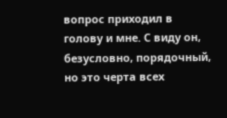вопрос приходил в голову и мне. С виду он, безусловно, порядочный, но это черта всех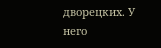дворецких. У него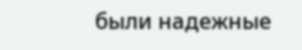были надежные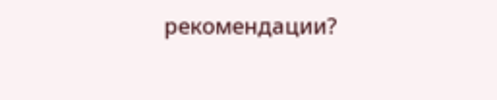рекомендации?